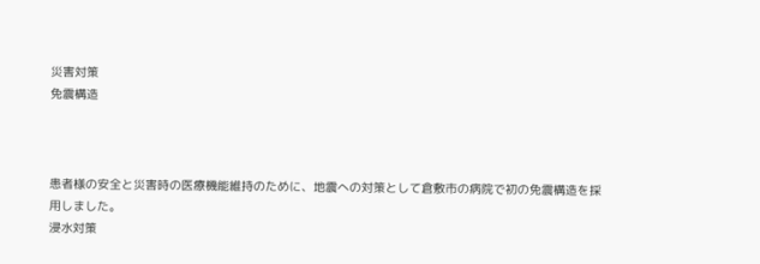災害対策
免震構造



患者様の安全と災害時の医療機能維持のために、地震への対策として倉敷市の病院で初の免震構造を採用しました。
浸水対策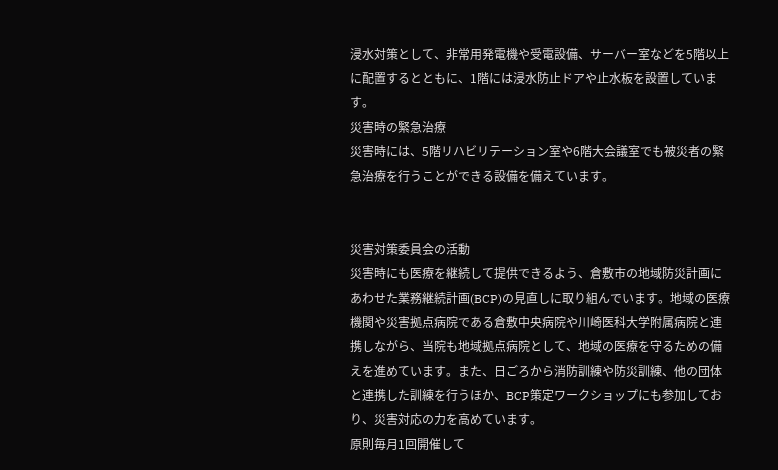浸水対策として、非常用発電機や受電設備、サーバー室などを5階以上に配置するとともに、1階には浸水防止ドアや止水板を設置しています。
災害時の緊急治療
災害時には、5階リハビリテーション室や6階大会議室でも被災者の緊急治療を行うことができる設備を備えています。


災害対策委員会の活動
災害時にも医療を継続して提供できるよう、倉敷市の地域防災計画にあわせた業務継続計画(BCP)の見直しに取り組んでいます。地域の医療機関や災害拠点病院である倉敷中央病院や川崎医科大学附属病院と連携しながら、当院も地域拠点病院として、地域の医療を守るための備えを進めています。また、日ごろから消防訓練や防災訓練、他の団体と連携した訓練を行うほか、BCP策定ワークショップにも参加しており、災害対応の力を高めています。
原則毎月1回開催して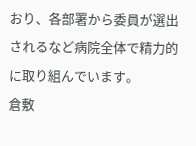おり、各部署から委員が選出されるなど病院全体で精力的に取り組んでいます。
倉敷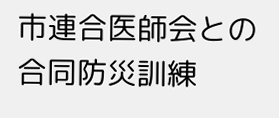市連合医師会との合同防災訓練